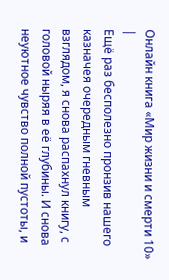Онлайн книга «Мир жизни и смерти 10»
|
Ещё раз бесполезно пронзив нашего казначея очередным гневным взглядом, я снова распахнул книгу, с головой ныряя в её глубины. И снова неуютное чувство полной пустоты, и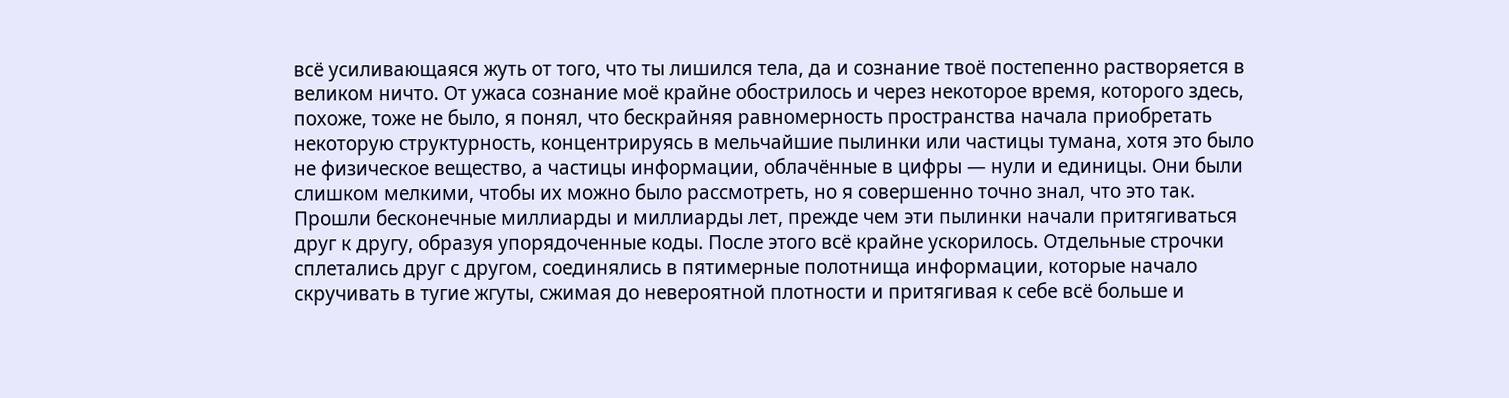всё усиливающаяся жуть от того, что ты лишился тела, да и сознание твоё постепенно растворяется в великом ничто. От ужаса сознание моё крайне обострилось и через некоторое время, которого здесь, похоже, тоже не было, я понял, что бескрайняя равномерность пространства начала приобретать некоторую структурность, концентрируясь в мельчайшие пылинки или частицы тумана, хотя это было не физическое вещество, а частицы информации, облачённые в цифры — нули и единицы. Они были слишком мелкими, чтобы их можно было рассмотреть, но я совершенно точно знал, что это так. Прошли бесконечные миллиарды и миллиарды лет, прежде чем эти пылинки начали притягиваться друг к другу, образуя упорядоченные коды. После этого всё крайне ускорилось. Отдельные строчки сплетались друг с другом, соединялись в пятимерные полотнища информации, которые начало скручивать в тугие жгуты, сжимая до невероятной плотности и притягивая к себе всё больше и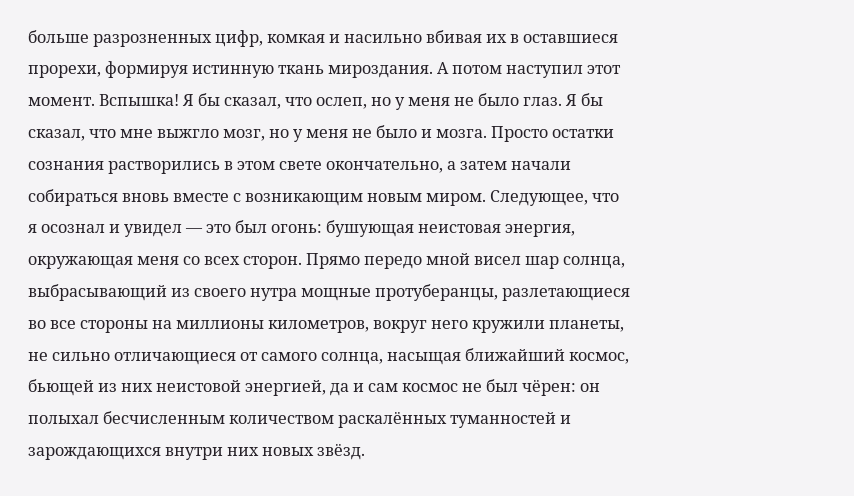больше разрозненных цифр, комкая и насильно вбивая их в оставшиеся прорехи, формируя истинную ткань мироздания. А потом наступил этот момент. Вспышка! Я бы сказал, что ослеп, но у меня не было глаз. Я бы сказал, что мне выжгло мозг, но у меня не было и мозга. Просто остатки сознания растворились в этом свете окончательно, а затем начали собираться вновь вместе с возникающим новым миром. Следующее, что я осознал и увидел — это был огонь: бушующая неистовая энергия, окружающая меня со всех сторон. Прямо передо мной висел шар солнца, выбрасывающий из своего нутра мощные протуберанцы, разлетающиеся во все стороны на миллионы километров, вокруг него кружили планеты, не сильно отличающиеся от самого солнца, насыщая ближайший космос, бьющей из них неистовой энергией, да и сам космос не был чёрен: он полыхал бесчисленным количеством раскалённых туманностей и зарождающихся внутри них новых звёзд.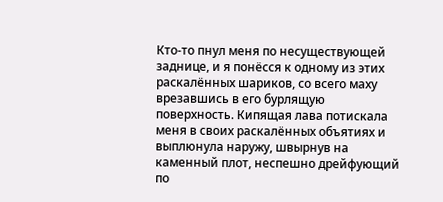Кто-то пнул меня по несуществующей заднице, и я понёсся к одному из этих раскалённых шариков, со всего маху врезавшись в его бурлящую поверхность. Кипящая лава потискала меня в своих раскалённых объятиях и выплюнула наружу, швырнув на каменный плот, неспешно дрейфующий по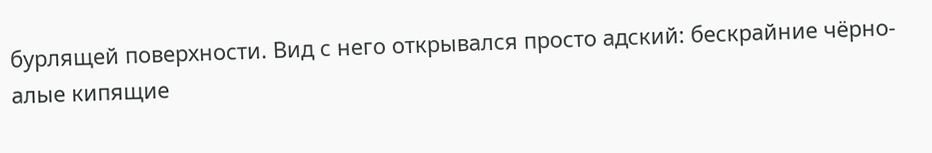бурлящей поверхности. Вид с него открывался просто адский: бескрайние чёрно-алые кипящие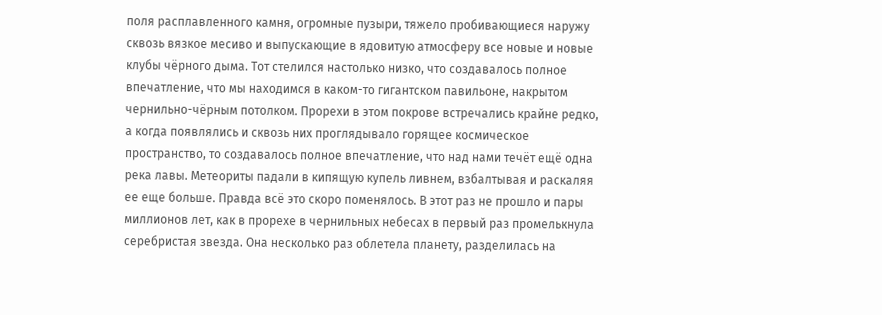поля расплавленного камня, огромные пузыри, тяжело пробивающиеся наружу сквозь вязкое месиво и выпускающие в ядовитую атмосферу все новые и новые клубы чёрного дыма. Тот стелился настолько низко, что создавалось полное впечатление, что мы находимся в каком-то гигантском павильоне, накрытом чернильно-чёрным потолком. Прорехи в этом покрове встречались крайне редко, а когда появлялись и сквозь них проглядывало горящее космическое пространство, то создавалось полное впечатление, что над нами течёт ещё одна река лавы. Метеориты падали в кипящую купель ливнем, взбалтывая и раскаляя ее еще больше. Правда всё это скоро поменялось. В этот раз не прошло и пары миллионов лет, как в прорехе в чернильных небесах в первый раз промелькнула серебристая звезда. Она несколько раз облетела планету, разделилась на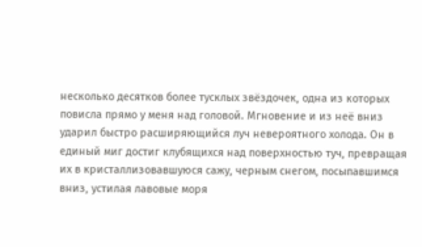несколько десятков более тусклых звёздочек, одна из которых повисла прямо у меня над головой. Мгновение и из неё вниз ударил быстро расширяющийся луч невероятного холода. Он в единый миг достиг клубящихся над поверхностью туч, превращая их в кристаллизовавшуюся сажу, черным снегом, посыпавшимся вниз, устилая лавовые моря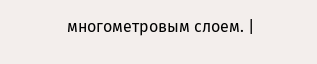многометровым слоем. |